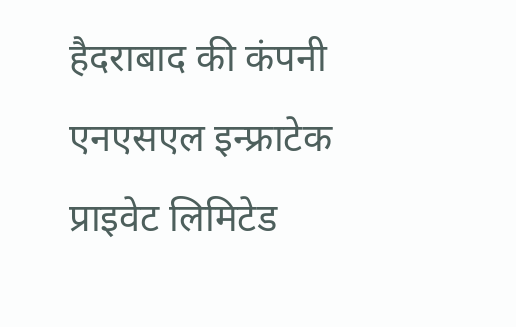हैदराबाद की कंपनी एनएसएल इन्फ्राटेक प्राइवेट लिमिटेड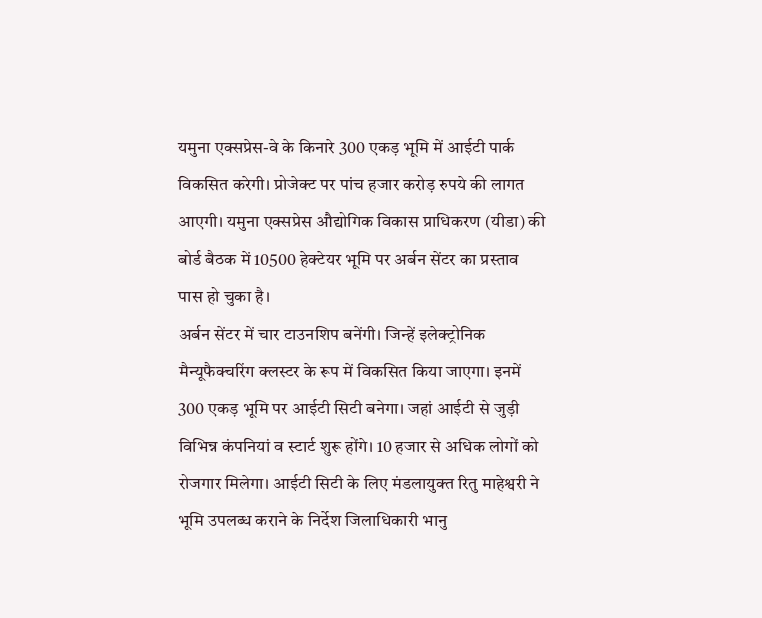यमुना एक्सप्रेस-वे के किनारे 300 एकड़ भूमि में आईटी पार्क विकसित करेगी। प्रोजेक्ट पर पांच हजार करोड़ रुपये की लागत आएगी। यमुना एक्सप्रेस औद्योगिक विकास प्राधिकरण (यीडा) की बोर्ड बैठक में 10500 हेक्टेयर भूमि पर अर्बन सेंटर का प्रस्ताव पास हो चुका है।
अर्बन सेंटर में चार टाउनशिप बनेंगी। जिन्हें इलेक्ट्रोनिक मैन्यूफैक्चरिंग क्लस्टर के रूप में विकसित किया जाएगा। इनमें 300 एकड़ भूमि पर आईटी सिटी बनेगा। जहां आईटी से जुड़ी विभिन्न कंपनियां व स्टार्ट शुरू होंगे। 10 हजार से अधिक लोगों को रोजगार मिलेगा। आईटी सिटी के लिए मंडलायुक्त रितु माहेश्वरी ने भूमि उपलब्ध कराने के निर्देश जिलाधिकारी भानु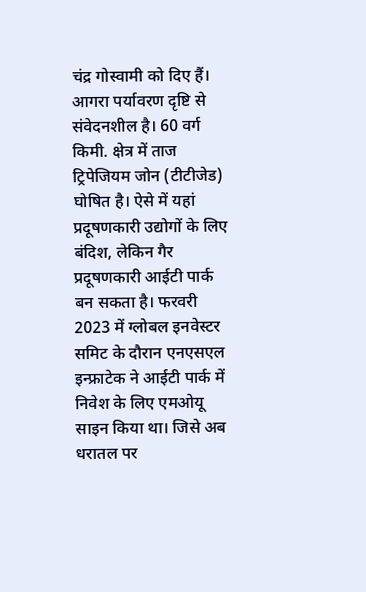चंद्र गोस्वामी को दिए हैं।
आगरा पर्यावरण दृष्टि से संवेदनशील है। 60 वर्ग किमी. क्षेत्र में ताज ट्रिपेजियम जोन (टीटीजेड) घोषित है। ऐसे में यहां प्रदूषणकारी उद्योगों के लिए बंदिश, लेकिन गैर प्रदूषणकारी आईटी पार्क बन सकता है। फरवरी 2023 में ग्लोबल इनवेस्टर समिट के दौरान एनएसएल इन्फ्राटेक ने आईटी पार्क में निवेश के लिए एमओयू साइन किया था। जिसे अब धरातल पर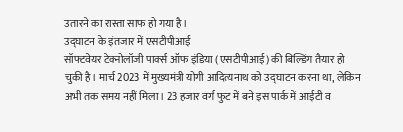उतारने का रास्ता साफ हो गया है।
उद्घाटन के इंतजार में एसटीपीआई
सॉफ्टवेयर टेक्नोलॉजी पार्क्स ऑफ इंडिया (एसटीपीआई) की बिल्डिंग तैयार हो चुकी है। मार्च 2023 में मुख्यमंत्री योगी आदित्यनाथ को उद्घाटन करना था, लेकिन अभी तक समय नहीं मिला। 23 हजार वर्ग फुट में बने इस पार्क में आईटी व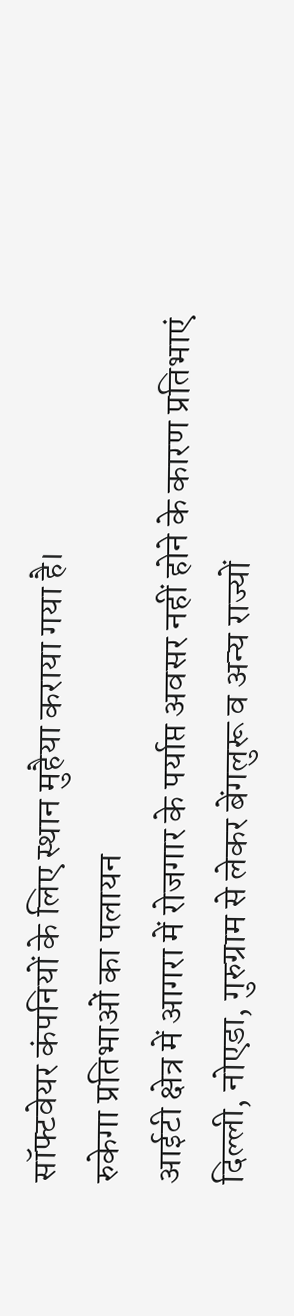सॉफ्टवेयर कंपनियों के लिए स्थान मुहैया कराया गया है।
रुकेगा प्रतिभाओं का पलायन
आईटी क्षेत्र में आगरा में रोजगार के पर्याप्त अवसर नहीं होने के कारण प्रतिभाएं दिल्ली, नोएडा, गुरुग्राम से लेकर बेंगलुरू व अन्य राज्यों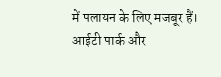में पलायन के लिए मजबूर हैं। आईटी पार्क और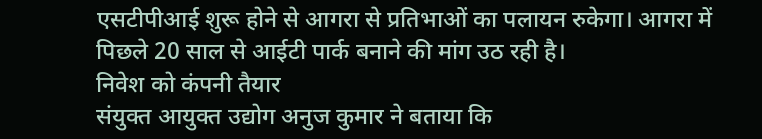एसटीपीआई शुरू होने से आगरा से प्रतिभाओं का पलायन रुकेगा। आगरा में पिछले 20 साल से आईटी पार्क बनाने की मांग उठ रही है।
निवेश को कंपनी तैयार
संयुक्त आयुक्त उद्योग अनुज कुमार ने बताया कि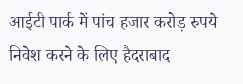आईटी पार्क में पांच हजार करोड़ रुपये निवेश करने के लिए हैदराबाद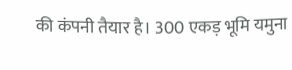की कंपनी तैयार है। 300 एकड़ भूमि यमुना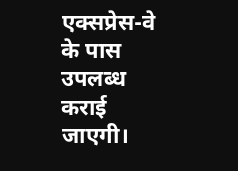एक्सप्रेस-वे के पास उपलब्ध कराई जाएगी।